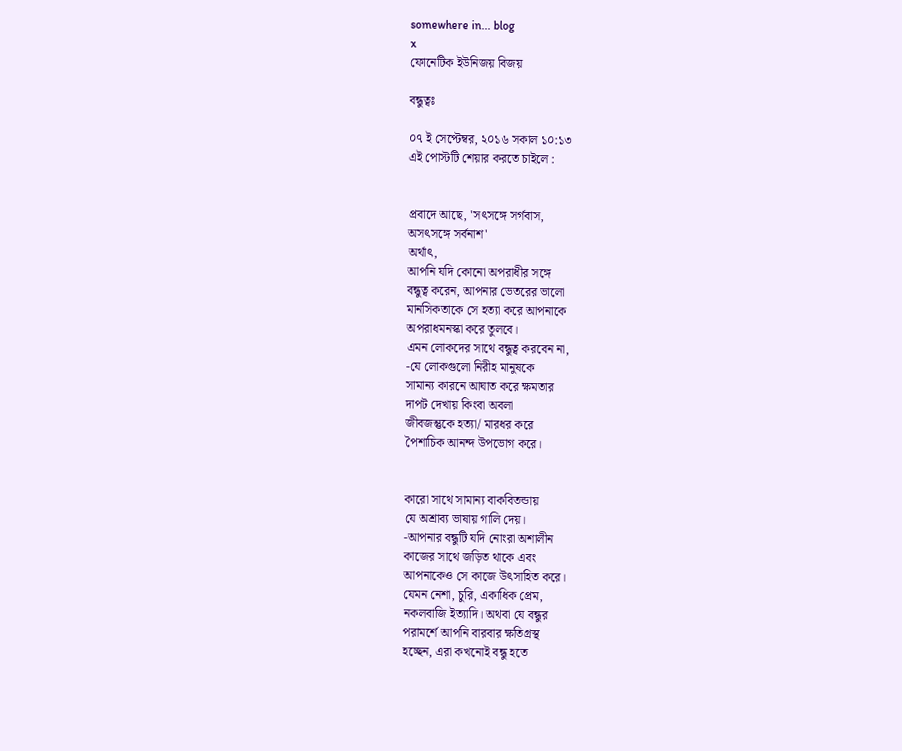somewhere in... blog
x
ফোনেটিক ইউনিজয় বিজয়

বন্ধুত্বঃ

০৭ ই সেপ্টেম্বর, ২০১৬ সকাল ১০:১৩
এই পোস্টটি শেয়ার করতে চাইলে :


প্রবাদে আছে, 'সৎসঙ্গে সর্গবাস,
অসৎসঙ্গে সর্বনাশ'
অর্থাৎ,
আপনি যদি কোনো অপরাধীর সঙ্গে
বন্ধুত্ব করেন, আপনার ভেতরের ভালো
মানসিকতাকে সে হত্যা করে আপনাকে
অপরাধমনস্কা করে তুলবে।
এমন লোকদের সাথে বন্ধুত্ব করবেন না,
-যে লোকগুলো নিরীহ মানুষকে
সামান্য কারনে আঘাত করে ক্ষমতার
দাপট দেখায় কিংবা অবলা
জীবজন্তুকে হত্যা/ মারধর করে
পৈশাচিক আনন্দ উপভোগ করে।


কারো সাথে সামান্য বাকবিতন্ডায়
যে অশ্রাব্য ভাষায় গালি দেয়।
-আপনার বন্ধুটি যদি নোংরা অশালীন
কাজের সাথে জড়িত থাকে এবং
আপনাকেও সে কাজে উৎসাহিত করে।
যেমন নেশা, চুরি, একাধিক প্রেম,
নকলবাজি ইত্যাদি। অথবা যে বন্ধুর
পরামর্শে আপনি বারবার ক্ষতিগ্রস্থ
হচ্ছেন, এরা কখনোই বন্ধু হতে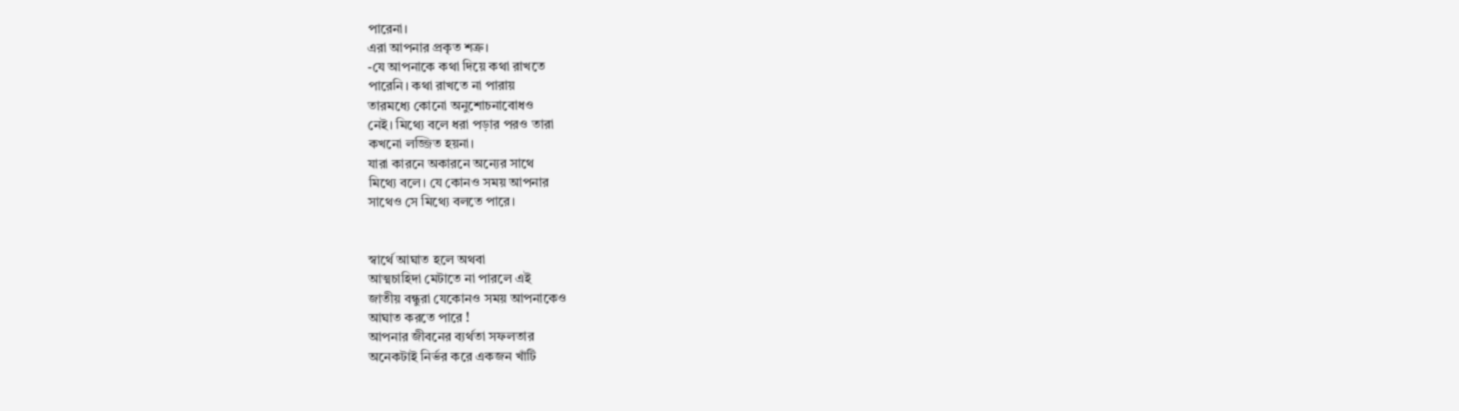পারেনা।
এরা আপনার প্রকৃত শত্রু।
-যে আপনাকে কথা দিয়ে কথা রাখতে
পারেনি। কথা রাখতে না পারায়
তারমধ্যে কোনো অনুশোচনাবোধও
নেই। মিথ্যে বলে ধরা পড়ার পরও তারা
কখনো লজ্জিত হয়না।
যারা কারনে অকারনে অন্যের সাথে
মিথ্যে বলে। যে কোনও সময় আপনার
সাথেও সে মিথ্যে বলতে পারে।


স্বার্থে আঘাত হলে অথবা
আত্মচাহিদা মেটাতে না পারলে এই
জাতীয় বন্ধুরা যেকোনও সময় আপনাকেও
আঘাত করতে পারে !
আপনার জীবনের ব্যর্থতা সফলতার
অনেকটাই নির্ভর করে একজন খাঁটি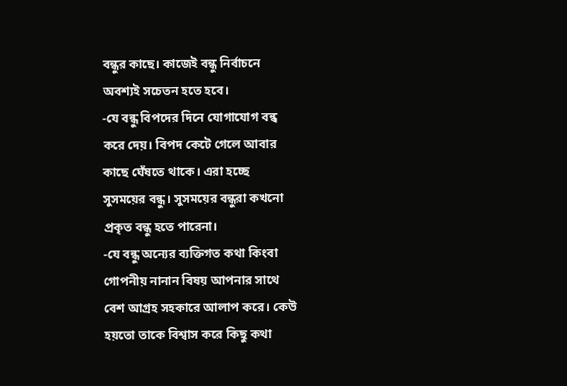বন্ধুর কাছে। কাজেই বন্ধু নির্বাচনে
অবশ্যই সচেতন হতে হবে।
-যে বন্ধু বিপদের দিনে যোগাযোগ বন্ধ
করে দেয়। বিপদ কেটে গেলে আবার
কাছে ঘেঁষতে থাকে। এরা হচ্ছে
সুসময়ের বন্ধু। সুসময়ের বন্ধুরা কখনো
প্রকৃত বন্ধু হতে পারেনা।
-যে বন্ধু অন্যের ব্যক্তিগত কথা কিংবা
গোপনীয় নানান বিষয় আপনার সাথে
বেশ আগ্রহ সহকারে আলাপ করে। কেউ
হয়তো তাকে বিশ্বাস করে কিছু কথা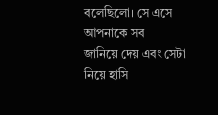বলেছিলো। সে এসে আপনাকে সব
জানিয়ে দেয় এবং সেটা নিয়ে হাসি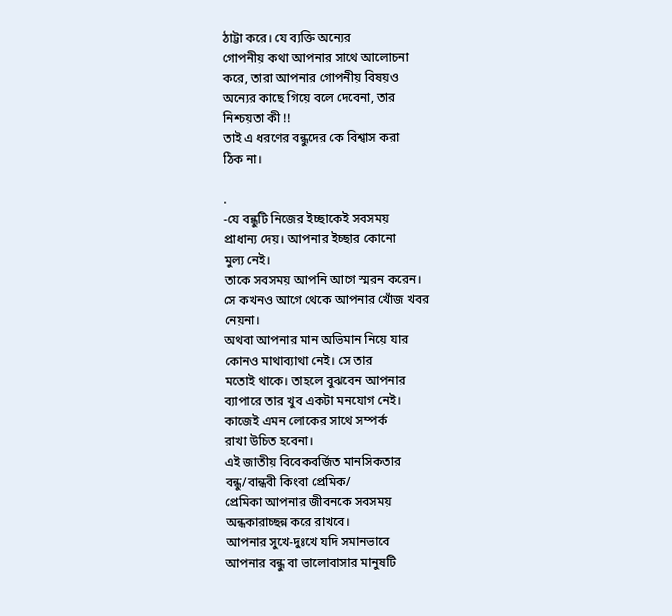ঠাট্টা করে। যে ব্যক্তি অন্যের
গোপনীয় কথা আপনার সাথে আলোচনা
করে, তারা আপনার গোপনীয় বিষয়ও
অন্যের কাছে গিয়ে বলে দেবেনা, তার
নিশ্চয়তা কী !!
তাই এ ধরণের বন্ধুদের কে বিশ্বাস করা
ঠিক না।

.
-যে বন্ধুটি নিজের ইচ্ছাকেই সবসময়
প্রাধান্য দেয়। আপনার ইচ্ছার কোনো
মুল্য নেই।
তাকে সবসময় আপনি আগে স্মরন করেন।
সে কখনও আগে থেকে আপনার খোঁজ খবর
নেয়না।
অথবা আপনার মান অভিমান নিয়ে যার
কোনও মাথাব্যাথা নেই। সে তার
মতোই থাকে। তাহলে বুঝবেন আপনার
ব্যাপারে তার খুব একটা মনযোগ নেই।
কাজেই এমন লোকের সাথে সম্পর্ক
রাখা উচিত হবেনা।
এই জাতীয় বিবেকবর্জিত মানসিকতার
বন্ধু/বান্ধবী কিংবা প্রেমিক/
প্রেমিকা আপনার জীবনকে সবসময়
অন্ধকারাচ্ছন্ন করে রাখবে।
আপনার সুখে-দুঃখে যদি সমানভাবে
আপনার বন্ধু বা ভালোবাসার মানুষটি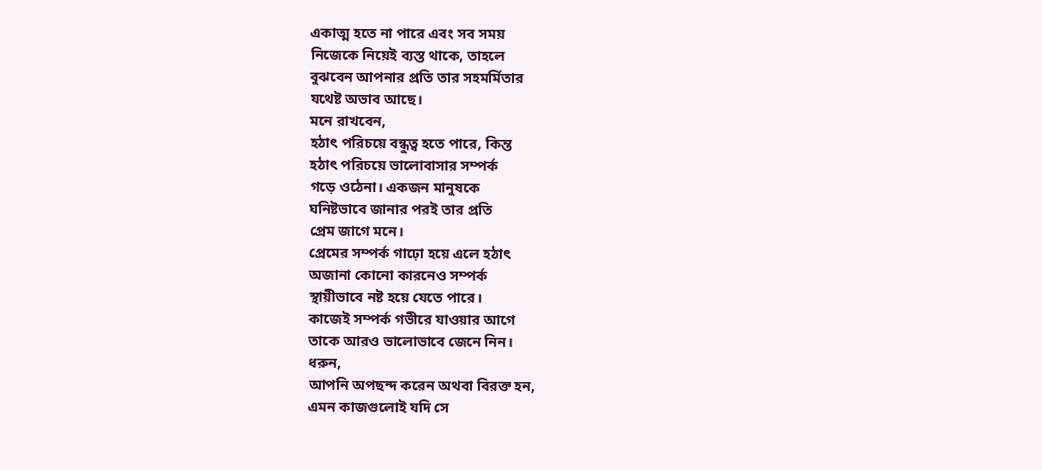একাত্ম হতে না পারে এবং সব সময়
নিজেকে নিয়েই ব্যস্ত থাকে, তাহলে
বুঝবেন আপনার প্রতি তার সহমর্মিতার
যথেষ্ট অভাব আছে।
মনে রাখবেন,
হঠাৎ পরিচয়ে বন্ধুত্ব হতে পারে, কিন্ত
হঠাৎ পরিচয়ে ভালোবাসার সম্পর্ক
গড়ে ওঠেনা। একজন মানুষকে
ঘনিষ্টভাবে জানার পরই তার প্রতি
প্রেম জাগে মনে।
প্রেমের সম্পর্ক গাঢ়ো হয়ে এলে হঠাৎ
অজানা কোনো কারনেও সম্পর্ক
স্থায়ীভাবে নষ্ট হয়ে যেতে পারে।
কাজেই সম্পর্ক গভীরে যাওয়ার আগে
তাকে আরও ভালোভাবে জেনে নিন।
ধরুন,
আপনি অপছন্দ করেন অথবা বিরক্ত হন,
এমন কাজগুলোই যদি সে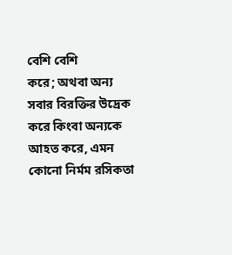বেশি বেশি
করে; অথবা অন্য সবার বিরক্তির উদ্রেক
করে কিংবা অন্যকে আহত করে, এমন
কোনো নির্মম রসিকতা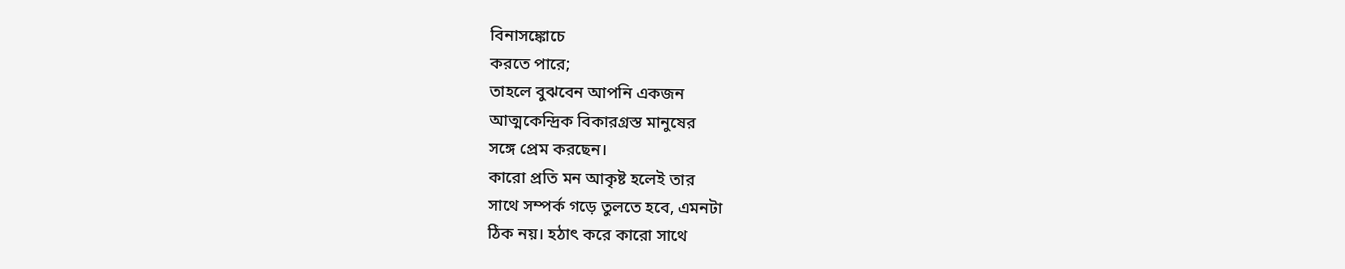বিনাসঙ্কোচে
করতে পারে;
তাহলে বুঝবেন আপনি একজন
আত্মকেন্দ্রিক বিকারগ্রস্ত মানুষের
সঙ্গে প্রেম করছেন।
কারো প্রতি মন আকৃষ্ট হলেই তার
সাথে সম্পর্ক গড়ে তুলতে হবে, এমনটা
ঠিক নয়। হঠাৎ করে কারো সাথে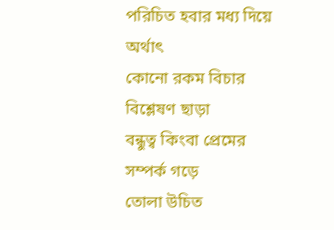পরিচিত হবার মধ্য দিয়ে অর্থাৎ
কোনো রকম বিচার বিশ্লেষণ ছাড়া
বন্ধুত্ব কিংবা প্রেমের সম্পর্ক গড়ে
তোলা উচিত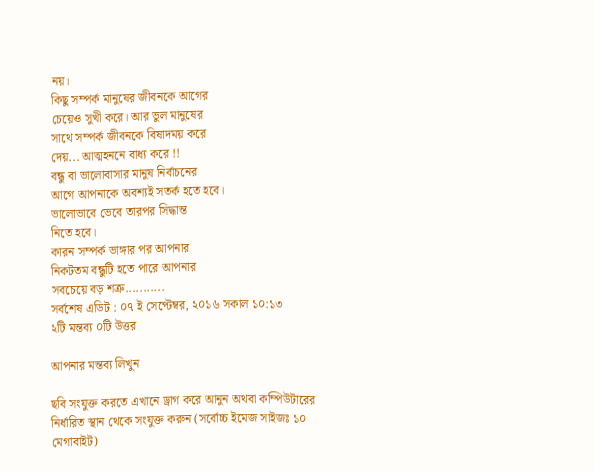নয়।
কিছু সম্পর্ক মানুষের জীবনকে আগের
চেয়েও সুখী করে। আর ভুল মানুষের
সাথে সম্পর্ক জীবনকে বিষাদময় করে
দেয়... আত্মহননে বাধ্য করে !!
বন্ধু বা ভালোবাসার মানুষ নির্বাচনের
আগে আপনাকে অবশ্যই সতর্ক হতে হবে।
ভালোভাবে ভেবে তারপর সিদ্ধান্ত
নিতে হবে।
কারন সম্পর্ক ভাঙ্গার পর আপনার
নিকটতম বন্ধুটি হতে পারে আপনার
সবচেয়ে বড় শত্রু...........
সর্বশেষ এডিট : ০৭ ই সেপ্টেম্বর, ২০১৬ সকাল ১০:১৩
২টি মন্তব্য ০টি উত্তর

আপনার মন্তব্য লিখুন

ছবি সংযুক্ত করতে এখানে ড্রাগ করে আনুন অথবা কম্পিউটারের নির্ধারিত স্থান থেকে সংযুক্ত করুন (সর্বোচ্চ ইমেজ সাইজঃ ১০ মেগাবাইট)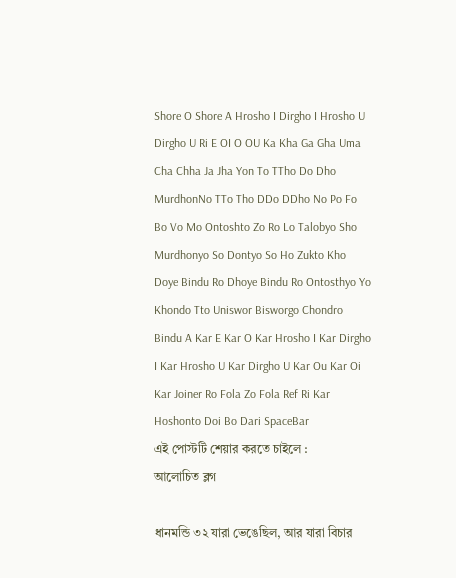Shore O Shore A Hrosho I Dirgho I Hrosho U Dirgho U Ri E OI O OU Ka Kha Ga Gha Uma Cha Chha Ja Jha Yon To TTho Do Dho MurdhonNo TTo Tho DDo DDho No Po Fo Bo Vo Mo Ontoshto Zo Ro Lo Talobyo Sho Murdhonyo So Dontyo So Ho Zukto Kho Doye Bindu Ro Dhoye Bindu Ro Ontosthyo Yo Khondo Tto Uniswor Bisworgo Chondro Bindu A Kar E Kar O Kar Hrosho I Kar Dirgho I Kar Hrosho U Kar Dirgho U Kar Ou Kar Oi Kar Joiner Ro Fola Zo Fola Ref Ri Kar Hoshonto Doi Bo Dari SpaceBar
এই পোস্টটি শেয়ার করতে চাইলে :
আলোচিত ব্লগ

ধানমন্ডি ৩২ যারা ভেঙেছিল, আর যারা বিচার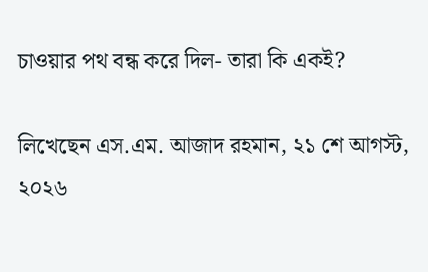চাওয়ার পথ বন্ধ করে দিল- তারা কি একই?

লিখেছেন এস.এম. আজাদ রহমান, ২১ শে আগস্ট, ২০২৬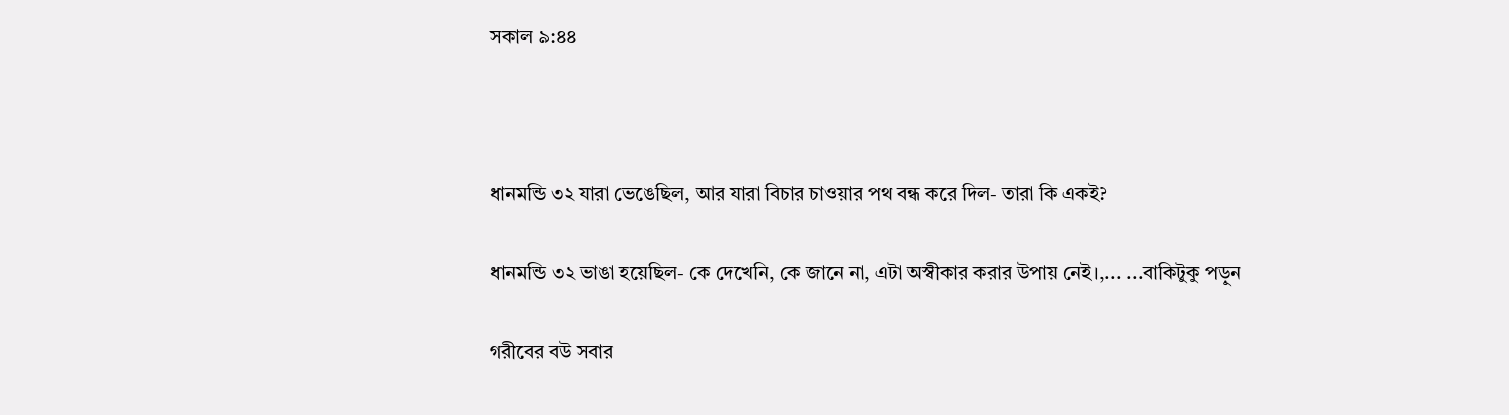সকাল ৯:৪৪



ধানমন্ডি ৩২ যারা ভেঙেছিল, আর যারা বিচার চাওয়ার পথ বন্ধ করে দিল- তারা কি একই?

ধানমন্ডি ৩২ ভাঙা হয়েছিল- কে দেখেনি, কে জানে না, এটা অস্বীকার করার উপায় নেই।,... ...বাকিটুকু পড়ুন

গরীবের বউ সবার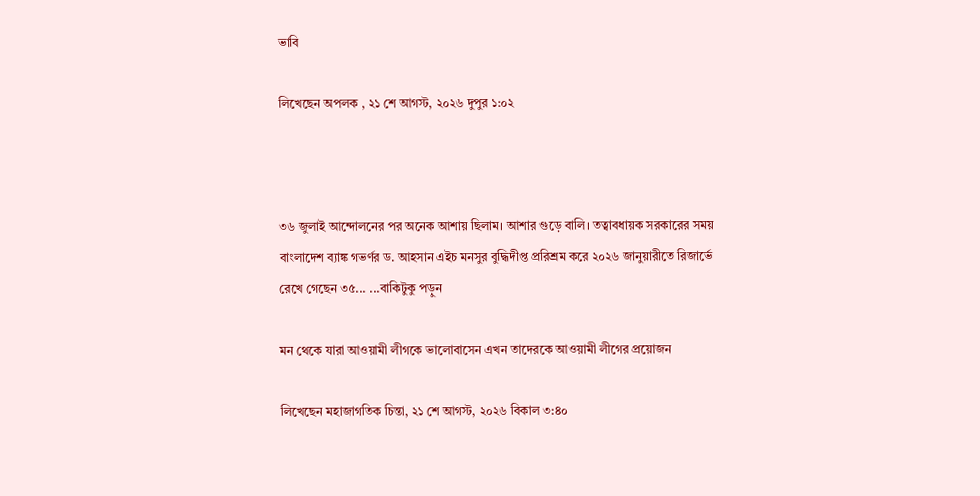ভাবি

লিখেছেন অপলক , ২১ শে আগস্ট, ২০২৬ দুপুর ১:০২



৩৬ জুলাই আন্দোলনের পর অনেক আশায় ছিলাম। আশার গুড়ে বালি। তত্বাবধায়ক সরকারের সময় বাংলাদেশ ব্যাঙ্ক গভর্ণর ড. আহসান এইচ মনসুর বুদ্ধিদীপ্ত প্ররিশ্রম করে ২০২৬ জানুয়ারীতে রিজার্ভে রেখে গেছেন ৩৫... ...বাকিটুকু পড়ুন

মন থেকে যারা আওয়ামী লীগকে ভালোবাসেন এখন তাদেরকে আওয়ামী লীগের প্রয়োজন

লিখেছেন মহাজাগতিক চিন্তা, ২১ শে আগস্ট, ২০২৬ বিকাল ৩:৪০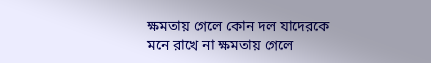ক্ষমতায় গেলে কোন দল যাদেরকে মনে রাখে না ক্ষমতায় গেলে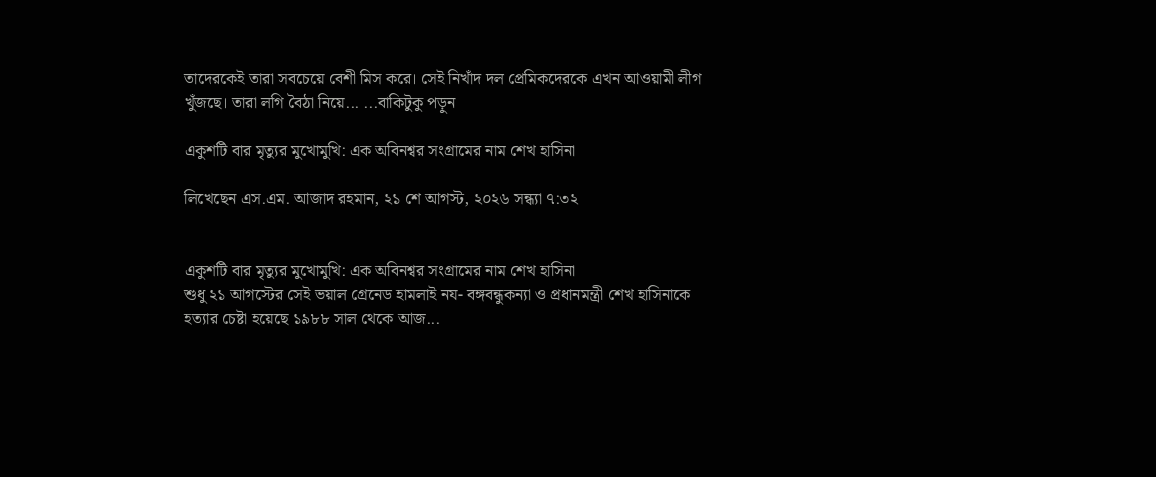তাদেরকেই তারা সবচেয়ে বেশী মিস করে। সেই নিখাঁদ দল প্রেমিকদেরকে এখন আওয়ামী লীগ খুঁজছে। তারা লগি বৈঠা নিয়ে... ...বাকিটুকু পড়ুন

একুশটি বার মৃত্যুর মুখোমুখি: এক অবিনশ্বর সংগ্রামের নাম শেখ হাসিনা

লিখেছেন এস.এম. আজাদ রহমান, ২১ শে আগস্ট, ২০২৬ সন্ধ্যা ৭:৩২


একুশটি বার মৃত্যুর মুখোমুখি: এক অবিনশ্বর সংগ্রামের নাম শেখ হাসিনা
শুধু ২১ আগস্টের সেই ভয়াল গ্রেনেড হামলাই নয- বঙ্গবন্ধুকন্যা ও প্রধানমন্ত্রী শেখ হাসিনাকে হত্যার চেষ্টা হয়েছে ১৯৮৮ সাল থেকে আজ...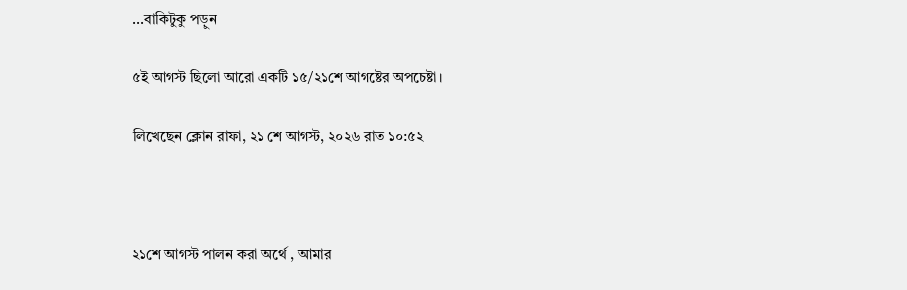...বাকিটুকু পড়ুন

৫ই আগস্ট ছিলো আরো একটি ১৫/২১শে আগষ্টের অপচেষ্টা।

লিখেছেন ক্লোন রাফা, ২১ শে আগস্ট, ২০২৬ রাত ১০:৫২



২১শে আগস্ট পালন করা অর্থে , আমার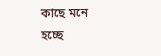কাছে মনে হচ্ছে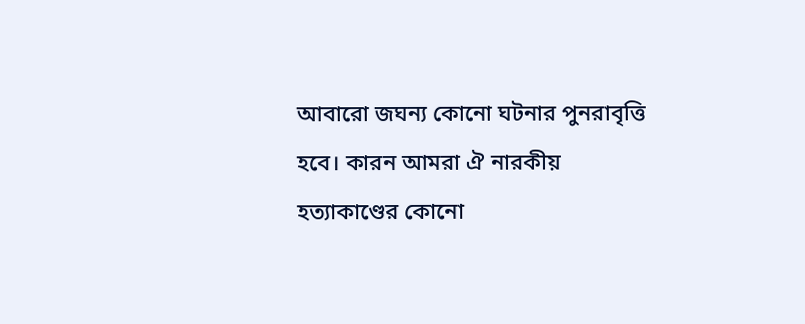আবারো জঘন্য কোনো ঘটনার পুনরাবৃত্তি হবে। কারন আমরা ঐ নারকীয় হত্যাকাণ্ডের কোনো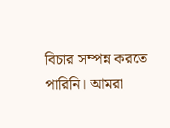বিচার সম্পন্ন করতে পারিনি। আমরা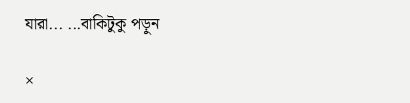যারা... ...বাকিটুকু পড়ুন

×